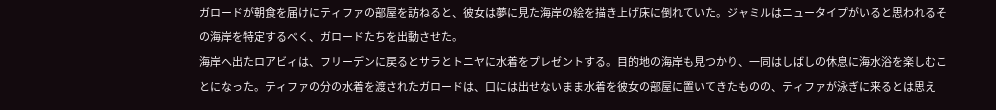ガロードが朝食を届けにティファの部屋を訪ねると、彼女は夢に見た海岸の絵を描き上げ床に倒れていた。ジャミルはニュータイプがいると思われるその海岸を特定するべく、ガロードたちを出動させた。
海岸へ出たロアビィは、フリーデンに戻るとサラとトニヤに水着をプレゼントする。目的地の海岸も見つかり、一同はしばしの休息に海水浴を楽しむことになった。ティファの分の水着を渡されたガロードは、口には出せないまま水着を彼女の部屋に置いてきたものの、ティファが泳ぎに来るとは思え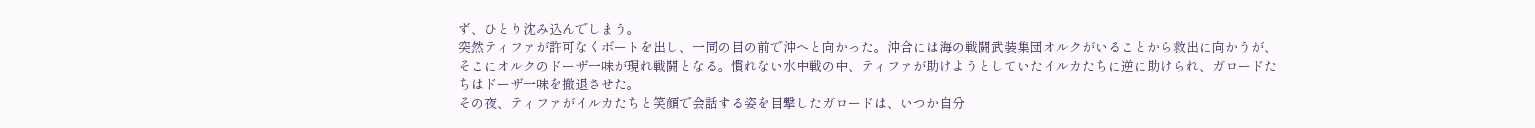ず、ひとり沈み込んでしまう。
突然ティファが許可なくボートを出し、一同の目の前で沖へと向かった。沖合には海の戦闘武装集団オルクがいることから救出に向かうが、そこにオルクのドーザ一味が現れ戦闘となる。慣れない水中戦の中、ティファが助けようとしていたイルカたちに逆に助けられ、ガロードたちはドーザ一味を撤退させた。
その夜、ティファがイルカたちと笑顔で会話する姿を目撃したガロードは、いつか自分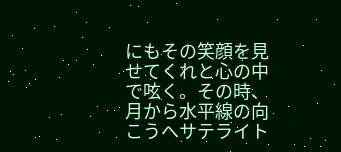にもその笑顔を見せてくれと心の中で呟く。その時、月から水平線の向こうへサテライト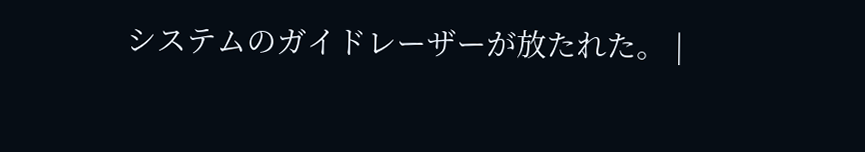システムのガイドレーザーが放たれた。 |